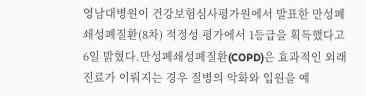영남대병원이 건강보험심사평가원에서 발표한 만성폐쇄성폐질환(8차) 적정성 평가에서 1등급을 획득했다고 6일 밝혔다.만성폐쇄성폐질환(COPD)은 효과적인 외래 진료가 이뤄지는 경우 질병의 악화와 입원을 예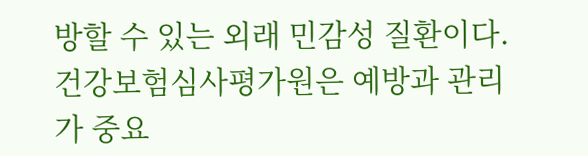방할 수 있는 외래 민감성 질환이다. 건강보험심사평가원은 예방과 관리가 중요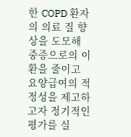한 COPD 환자의 의료 질 향상을 도모해 중증으로의 이환을 줄이고 요양급여의 적정성을 제고하고자 정기적인 평가를 실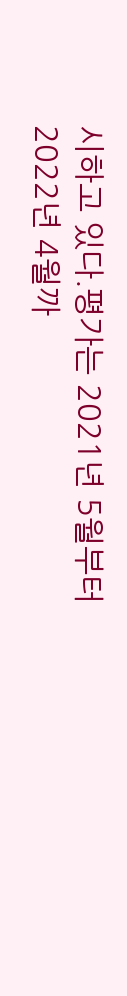시하고 있다.평가는 2021년 5월부터 2022년 4월까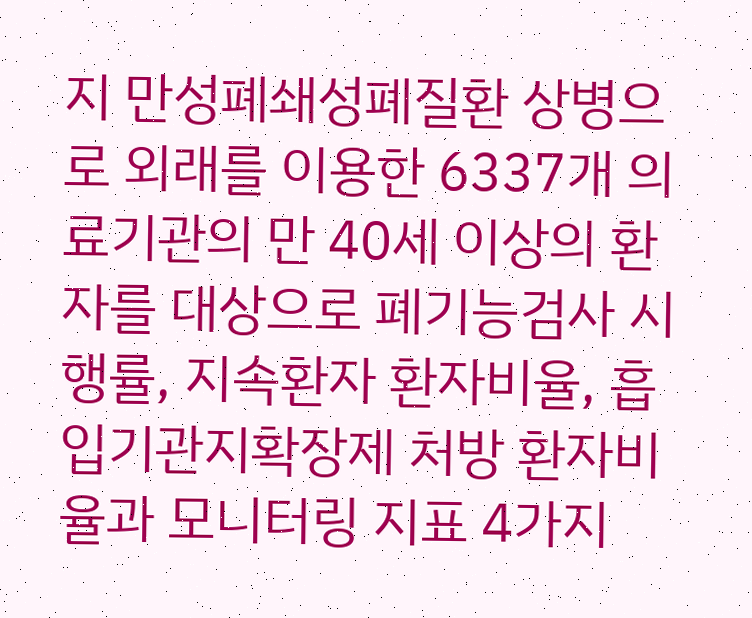지 만성폐쇄성폐질환 상병으로 외래를 이용한 6337개 의료기관의 만 40세 이상의 환자를 대상으로 폐기능검사 시행률, 지속환자 환자비율, 흡입기관지확장제 처방 환자비율과 모니터링 지표 4가지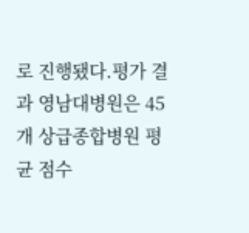로 진행됐다.평가 결과 영남대병원은 45개 상급종합병원 평균 점수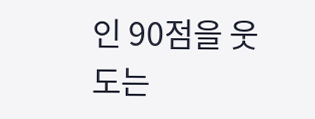인 90점을 웃도는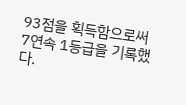93점을 획득함으로써 7연속 1등급을 기록했다.